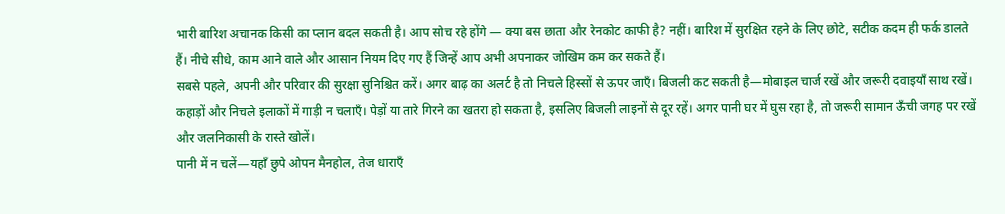भारी बारिश अचानक किसी का प्लान बदल सकती है। आप सोच रहे होंगे — क्या बस छाता और रेनकोट काफी है? नहीं। बारिश में सुरक्षित रहने के लिए छोटे, सटीक कदम ही फर्क डालते हैं। नीचे सीधे, काम आने वाले और आसान नियम दिए गए हैं जिन्हें आप अभी अपनाकर जोखिम कम कर सकते हैं।
सबसे पहले, अपनी और परिवार की सुरक्षा सुनिश्चित करें। अगर बाढ़ का अलर्ट है तो निचले हिस्सों से ऊपर जाएँ। बिजली कट सकती है—मोबाइल चार्ज रखें और जरूरी दवाइयाँ साथ रखें।
कहाड़ों और निचले इलाकों में गाड़ी न चलाएँ। पेड़ों या तारे गिरने का खतरा हो सकता है, इसलिए बिजली लाइनों से दूर रहें। अगर पानी घर में घुस रहा है, तो जरूरी सामान ऊँची जगह पर रखें और जलनिकासी के रास्ते खोलें।
पानी में न चलें—यहाँ छुपे ओपन मैनहोल, तेज धाराएँ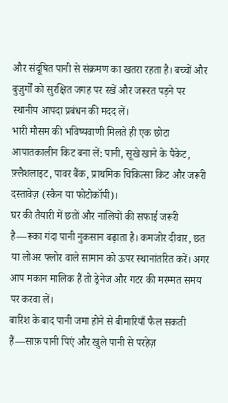और संदूषित पानी से संक्रमण का खतरा रहता है। बच्चों और बुज़ुर्गों को सुरक्षित जगह पर रखें और जरूरत पड़ने पर स्थानीय आपदा प्रबंधन की मदद लें।
भारी मौसम की भविष्यवाणी मिलते ही एक छोटा आपातकालीन किट बना लें: पानी, सूखे खाने के पैकेट, फ़्लैशलाइट, पावर बैंक, प्राथमिक चिकित्सा किट और जरूरी दस्तावेज़ (स्कैन या फोटोकॉपी)।
घर की तैयारी में छतों और नालियों की सफाई जरूरी है—रूका गंदा पानी नुकसान बढ़ाता है। कमजोर दीवार, छत या लोअर फ्लोर वाले सामान को ऊपर स्थानांतरित करें। अगर आप मकान मालिक हैं तो ड्रेनेज और गटर की मरम्मत समय पर करवा लें।
बारिश के बाद पानी जमा होने से बीमारियाँ फैल सकती हैं—साफ़ पानी पिएं और खुले पानी से परहेज़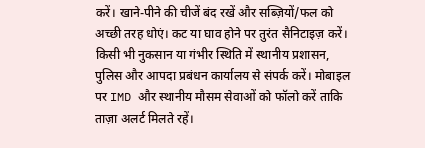करें। खाने-पीने की चीजें बंद रखें और सब्ज़ियों/फल को अच्छी तरह धोएं। कट या घाव होने पर तुरंत सैनिटाइज़ करें।
किसी भी नुकसान या गंभीर स्थिति में स्थानीय प्रशासन, पुलिस और आपदा प्रबंधन कार्यालय से संपर्क करें। मोबाइल पर IMD और स्थानीय मौसम सेवाओं को फॉलो करें ताकि ताज़ा अलर्ट मिलते रहें।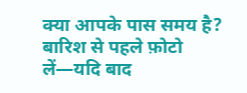क्या आपके पास समय है? बारिश से पहले फ़ोटो लें—यदि बाद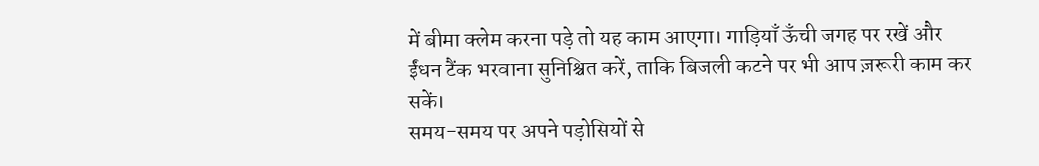में बीमा क्लेम करना पड़े तो यह काम आएगा। गाड़ियाँ ऊँची जगह पर रखें और ईंधन टैंक भरवाना सुनिश्चित करें, ताकि बिजली कटने पर भी आप ज़रूरी काम कर सकें।
समय-समय पर अपने पड़ोसियों से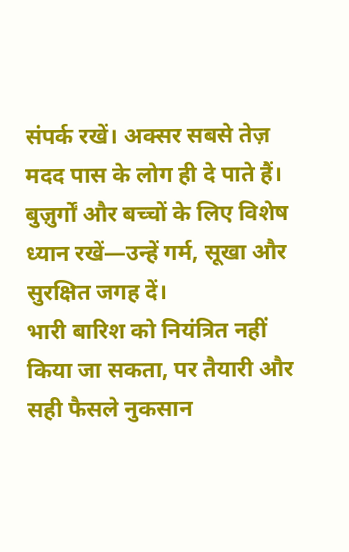संपर्क रखें। अक्सर सबसे तेज़ मदद पास के लोग ही दे पाते हैं। बुज़ुर्गों और बच्चों के लिए विशेष ध्यान रखें—उन्हें गर्म, सूखा और सुरक्षित जगह दें।
भारी बारिश को नियंत्रित नहीं किया जा सकता, पर तैयारी और सही फैसले नुकसान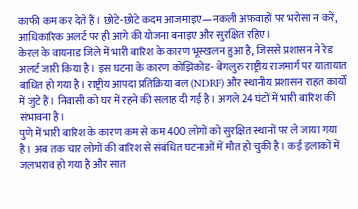काफी कम कर देते हैं। छोटे-छोटे कदम आजमाइए—नकली अफ़वाहों पर भरोसा न करें, आधिकारिक अलर्ट पर ही आगे की योजना बनाइए और सुरक्षित रहिए।
केरल के वायनाड जिले में भारी बारिश के कारण भूस्खलन हुआ है, जिससे प्रशासन ने रेड अलर्ट जारी किया है। इस घटना के कारण कोझिकोड- बेंगलुरु राष्ट्रीय राजमार्ग पर यातायात बाधित हो गया है। राष्ट्रीय आपदा प्रतिक्रिया बल (NDRF) और स्थानीय प्रशासन राहत कार्यों में जुटे हैं। निवासी को घर में रहने की सलाह दी गई है। अगले 24 घंटों में भारी बारिश की संभावना है।
पुणे में भारी बारिश के कारण कम से कम 400 लोगों को सुरक्षित स्थानों पर ले जाया गया है। अब तक चार लोगों की बारिश से संबंधित घटनाओं में मौत हो चुकी है। कई इलाकों में जलभराव हो गया है और सात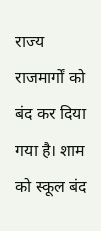राज्य राजमार्गों को बंद कर दिया गया है। शाम को स्कूल बंद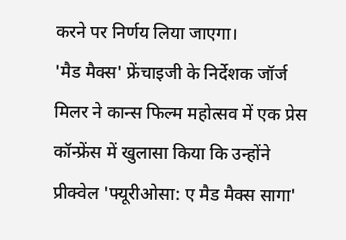करने पर निर्णय लिया जाएगा।
'मैड मैक्स' फ्रेंचाइजी के निर्देशक जॉर्ज मिलर ने कान्स फिल्म महोत्सव में एक प्रेस कॉन्फ्रेंस में खुलासा किया कि उन्होंने प्रीक्वेल 'फ्यूरीओसा: ए मैड मैक्स सागा'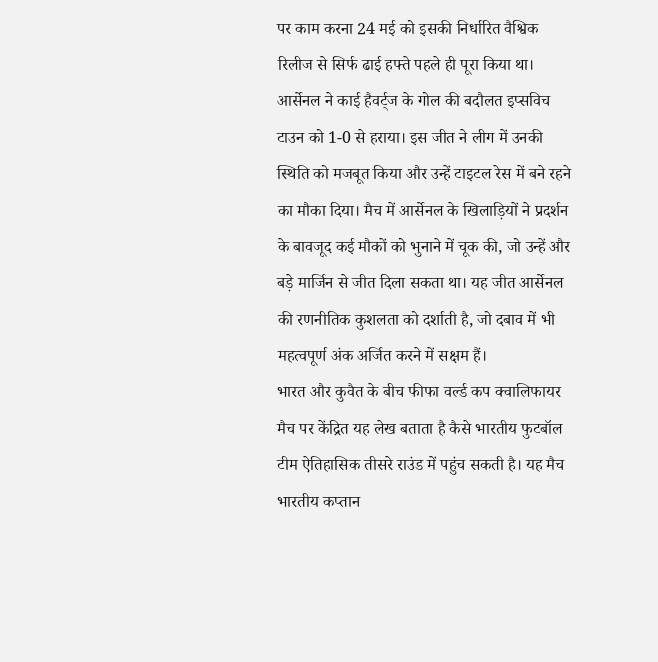पर काम करना 24 मई को इसकी निर्धारित वैश्विक रिलीज से सिर्फ ढाई हफ्ते पहले ही पूरा किया था।
आर्सेनल ने काई हैवर्ट्ज के गोल की बदौलत इप्सविच टाउन को 1-0 से हराया। इस जीत ने लीग में उनकी स्थिति को मजबूत किया और उन्हें टाइटल रेस में बने रहने का मौका दिया। मैच में आर्सेनल के खिलाड़ियों ने प्रदर्शन के बावजूद कई मौकों को भुनाने में चूक की, जो उन्हें और बड़े मार्जिन से जीत दिला सकता था। यह जीत आर्सेनल की रणनीतिक कुशलता को दर्शाती है, जो दबाव में भी महत्वपूर्ण अंक अर्जित करने में सक्षम हैं।
भारत और कुवैत के बीच फीफा वर्ल्ड कप क्वालिफायर मैच पर केंद्रित यह लेख बताता है कैसे भारतीय फुटबॉल टीम ऐतिहासिक तीसरे राउंड में पहुंच सकती है। यह मैच भारतीय कप्तान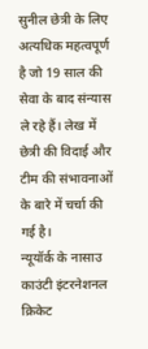सुनील छेत्री के लिए अत्यधिक महत्वपूर्ण है जो 19 साल की सेवा के बाद संन्यास ले रहे हैं। लेख में छेत्री की विदाई और टीम की संभावनाओं के बारे में चर्चा की गई है।
न्यूयॉर्क के नासाउ काउंटी इंटरनेशनल क्रिकेट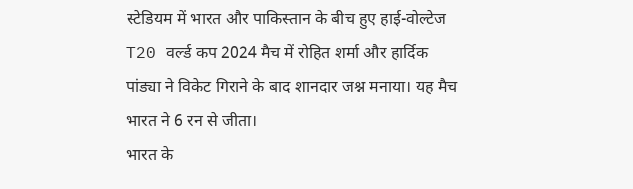स्टेडियम में भारत और पाकिस्तान के बीच हुए हाई-वोल्टेज T20 वर्ल्ड कप 2024 मैच में रोहित शर्मा और हार्दिक पांड्या ने विकेट गिराने के बाद शानदार जश्न मनाया। यह मैच भारत ने 6 रन से जीता।
भारत के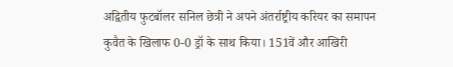अद्वितीय फुटबॉलर सनिल छेत्री ने अपने अंतर्राष्ट्रीय करियर का समापन कुवैत के खिलाफ 0-0 ड्रॉ के साथ किया। 151वें और आखिरी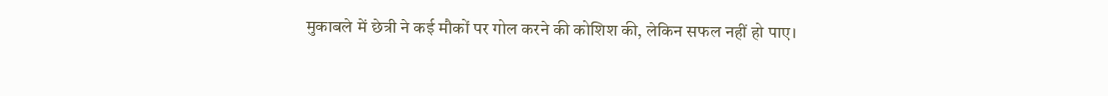मुकाबले में छेत्री ने कई मौकों पर गोल करने की कोशिश की, लेकिन सफल नहीं हो पाए।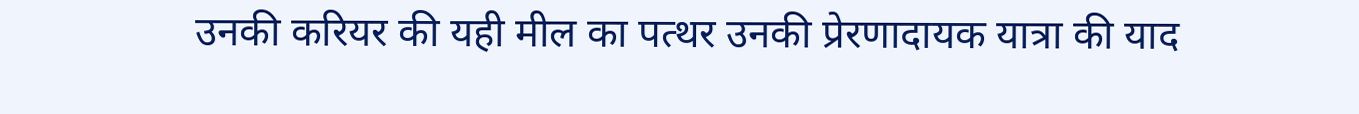उनकी करियर की यही मील का पत्थर उनकी प्रेरणादायक यात्रा की याद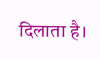दिलाता है।